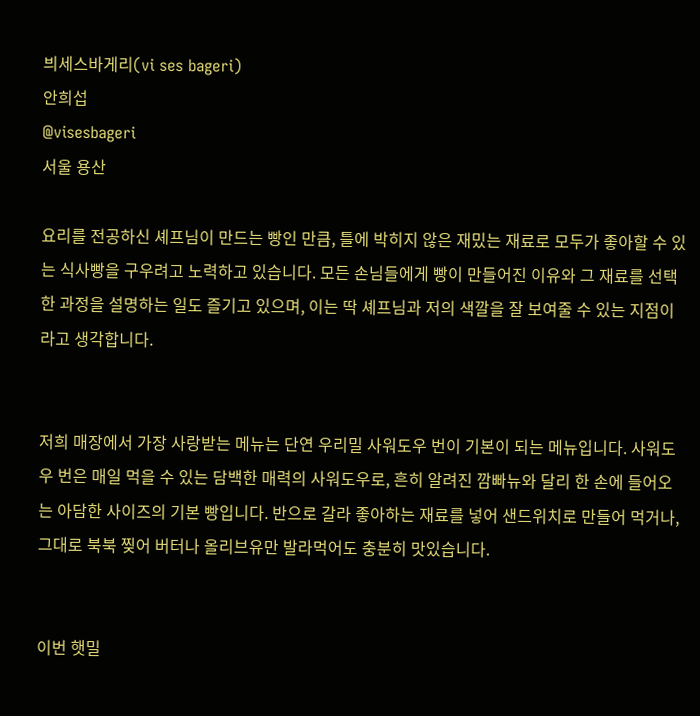븨세스바게리(vi ses bageri)
안희섭
@visesbageri
서울 용산

요리를 전공하신 셰프님이 만드는 빵인 만큼, 틀에 박히지 않은 재밌는 재료로 모두가 좋아할 수 있는 식사빵을 구우려고 노력하고 있습니다. 모든 손님들에게 빵이 만들어진 이유와 그 재료를 선택한 과정을 설명하는 일도 즐기고 있으며, 이는 딱 셰프님과 저의 색깔을 잘 보여줄 수 있는 지점이라고 생각합니다.


저희 매장에서 가장 사랑받는 메뉴는 단연 우리밀 사워도우 번이 기본이 되는 메뉴입니다. 사워도우 번은 매일 먹을 수 있는 담백한 매력의 사워도우로, 흔히 알려진 깜빠뉴와 달리 한 손에 들어오는 아담한 사이즈의 기본 빵입니다. 반으로 갈라 좋아하는 재료를 넣어 샌드위치로 만들어 먹거나, 그대로 북북 찢어 버터나 올리브유만 발라먹어도 충분히 맛있습니다.


이번 햇밀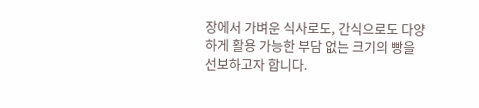장에서 가벼운 식사로도, 간식으로도 다양하게 활용 가능한 부담 없는 크기의 빵을 선보하고자 합니다.